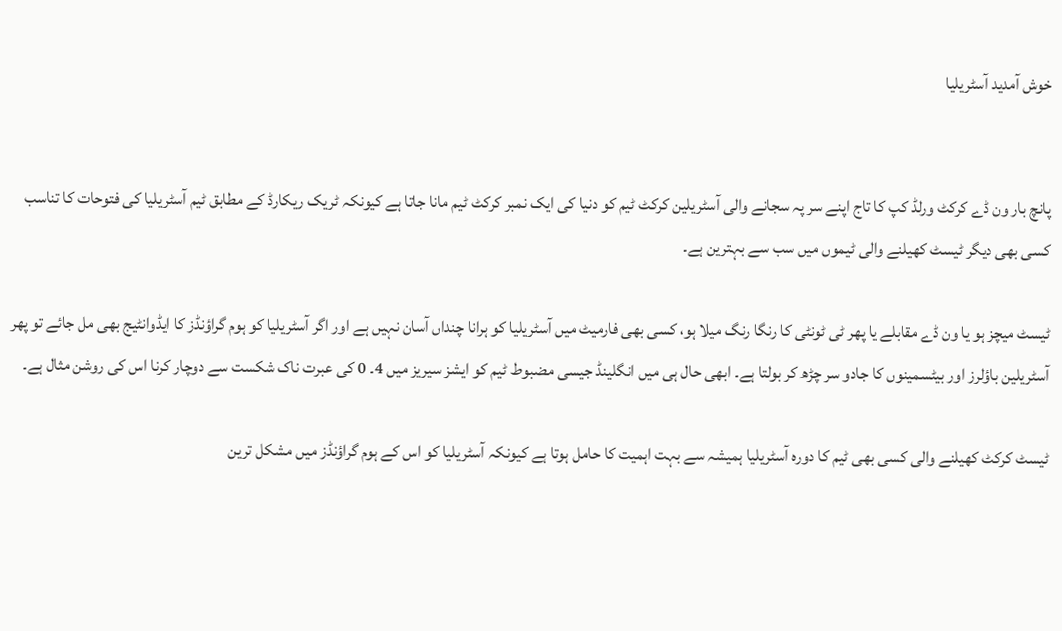خوش آمدید آسٹریلیا


پانچ بار ون ڈے کرکٹ ورلڈ کپ کا تاج اپنے سر پہ سجانے والی آسٹریلین کرکٹ ٹیم کو دنیا کی ایک نمبر کرکٹ ٹیم مانا جاتا ہے کیونکہ ٹریک ریکارڈ کے مطابق ٹیم آسٹریلیا کی فتوحات کا تناسب کسی بھی دیگر ٹیسٹ کھیلنے والی ٹیموں میں سب سے بہترین ہے۔

ٹیسٹ میچز ہو یا ون ڈے مقابلے یا پھر ٹی ٹونٹی کا رنگا رنگ میلا ہو، کسی بھی فارمیٹ میں آسٹریلیا کو ہرانا چنداں آسان نہیں ہے اور اگر آسٹریلیا کو ہوم گراؤنڈز کا ایڈوانٹیج بھی مل جائے تو پھر آسٹریلین باؤلرز اور بیٹسمینوں کا جادو سر چڑھ کر بولتا ہے۔ ابھی حال ہی میں انگلینڈ جیسی مضبوط ٹیم کو ایشز سیریز میں 4۔ 0 کی عبرت ناک شکست سے دوچار کرنا اس کی روشن مثال ہے۔

ٹیسٹ کرکٹ کھیلنے والی کسی بھی ٹیم کا دورہ آسٹریلیا ہمیشہ سے بہت اہمیت کا حامل ہوتا ہے کیونکہ آسٹریلیا کو اس کے ہوم گراؤنڈز میں مشکل ترین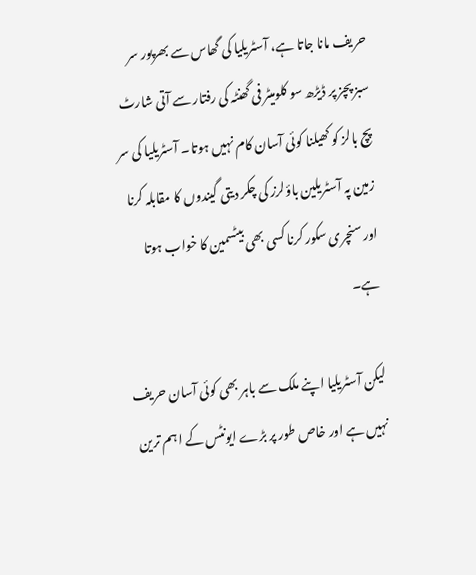حریف مانا جاتا ہے، آسٹریلیا کی گھاس سے بھرپور سر سبز پچز پر ڈیڑھ سو کلومیٹر فی گھنٹہ کی رفتار سے آتی شارٹ پچ بالز کو کھیلنا کوئی آسان کام نہیں ہوتا۔ آسٹریلیا کی سر زمین پہ آسٹریلین باؤلرز کی چکر دیتی گیندوں کا مقابلہ کرنا اور سنچری سکور کرنا کسی بھی بیٹسمین کا خواب ہوتا ہے۔

لیکن آسٹریلیا اپنے ملک سے باہر بھی کوئی آسان حریف نہیں ہے اور خاص طور پر بڑے ایونٹس کے اہم ترین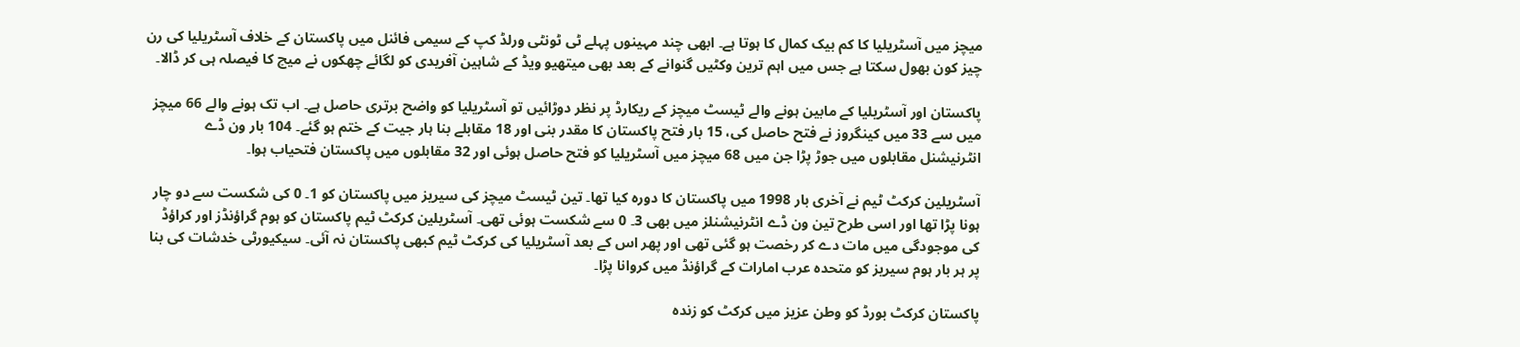میچز میں آسٹریلیا کا کم بیک کمال کا ہوتا ہے۔ ابھی چند مہینوں پہلے ٹی ٹونٹی ورلڈ کپ کے سیمی فائنل میں پاکستان کے خلاف آسٹریلیا کی رن چیز کون بھول سکتا ہے جس میں اہم ترین وکٹیں گنوانے کے بعد بھی میتھیو ویڈ کے شاہین آفریدی کو لگائے چھکوں نے میچ کا فیصلہ ہی کر ڈالا۔

پاکستان اور آسٹریلیا کے مابین ہونے والے ٹیسٹ میچز کے ریکارڈ پر نظر دوڑائیں تو آسٹریلیا کو واضح برتری حاصل ہے۔ اب تک ہونے والے 66 میچز میں سے 33 میں کینگروز نے فتح حاصل کی، 15 بار فتح پاکستان کا مقدر بنی اور 18 مقابلے بنا ہار جیت کے ختم ہو گئے۔ 104 بار ون ڈے انٹرنیشنل مقابلوں میں جوڑ پڑا جن میں 68 میچز میں آسٹریلیا کو فتح حاصل ہوئی اور 32 مقابلوں میں پاکستان فتحیاب ہوا۔

آسٹریلین کرکٹ ٹیم نے آخری بار 1998 میں پاکستان کا دورہ کیا تھا۔ تین ٹیسٹ میچز کی سیریز میں پاکستان کو 1۔ 0 کی شکست سے دو چار ہونا پڑا تھا اور اسی طرح تین ون ڈے انٹرنیشنلز میں بھی 3۔ 0 سے شکست ہوئی تھی۔ آسٹریلین کرکٹ ٹیم پاکستان کو ہوم گراؤنڈز اور کراؤڈ کی موجودگی میں مات دے کر رخصت ہو گئی تھی اور پھر اس کے بعد آسٹریلیا کی کرکٹ ٹیم کبھی پاکستان نہ آئی۔ سیکیورٹی خدشات کی بنا پر ہر بار ہوم سیریز کو متحدہ عرب امارات کے گراؤنڈ میں کروانا پڑا۔

پاکستان کرکٹ بورڈ کو وطن عزیز میں کرکٹ کو زندہ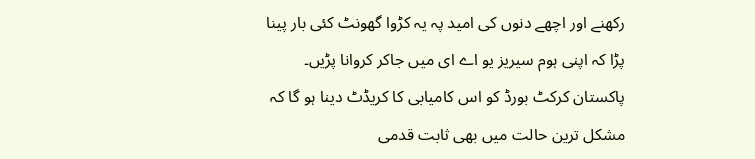رکھنے اور اچھے دنوں کی امید پہ یہ کڑوا گھونٹ کئی بار پینا پڑا کہ اپنی ہوم سیریز یو اے ای میں جاکر کروانا پڑیں۔ پاکستان کرکٹ بورڈ کو اس کامیابی کا کریڈٹ دینا ہو گا کہ مشکل ترین حالت میں بھی ثابت قدمی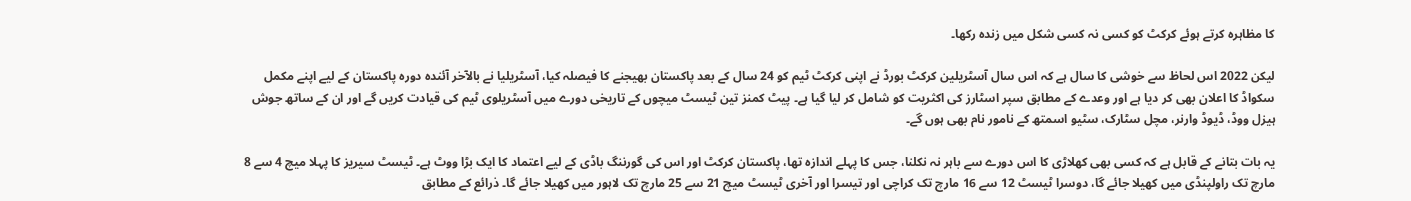کا مظاہرہ کرتے ہوئے کرکٹ کو کسی نہ کسی شکل میں زندہ رکھا۔

لیکن 2022 اس لحاظ سے خوشی کا سال ہے کہ اس سال آسٹریلین کرکٹ بورڈ نے اپنی کرکٹ ٹیم کو 24 سال کے بعد پاکستان بھیجنے کا فیصلہ کیا، آسٹریلیا نے بالآخر آئندہ دورہ پاکستان کے لیے اپنے مکمل سکواڈ کا اعلان بھی کر دیا ہے اور وعدے کے مطابق سپر اسٹارز کی اکثریت کو شامل کر لیا گیا ہے۔ پیٹ کمنز تین ٹیسٹ میچوں کے تاریخی دورے میں آسٹریلوی ٹیم کی قیادت کریں گے اور ان کے ساتھ جوش ہیزل ووڈ، ڈیوڈ وارنر، مچل سٹارک، سٹیو اسمتھ کے نامور نام بھی ہوں گے۔

یہ بات بتانے کے قابل ہے کہ کسی بھی کھلاڑی کا اس دورے سے باہر نہ نکلنا، جس کا پہلے اندازہ تھا، پاکستان کرکٹ اور اس کی گورننگ باڈی کے لیے اعتماد کا ایک بڑا ووٹ ہے۔ ٹیسٹ سیریز کا پہلا میچ 4 سے 8 مارچ تک راولپنڈی میں کھیلا جائے گا، دوسرا ٹیسٹ 12 سے 16 مارچ تک کراچی اور تیسرا اور آخری ٹیسٹ میچ 21 سے 25 مارچ تک لاہور میں کھیلا جائے گا۔ ذرائع کے مطابق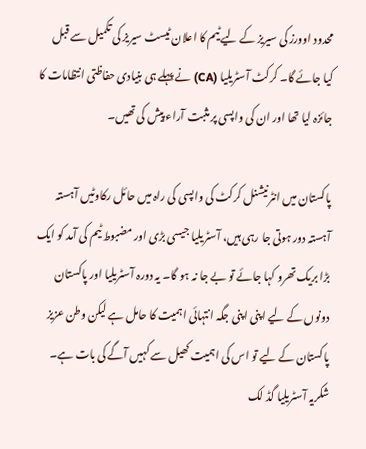محدود اوورز کی سیریز کے لیے ٹیم کا اعلان ٹیسٹ سیریز کی تکمیل سے قبل کیا جائے گا۔ کرکٹ آسٹریلیا (CA) نے پہلے ہی بنیادی حفاظتی انتظامات کا جائزہ لیا تھا اور ان کی واپسی پر مثبت آراء پیش کی تھیں۔

پاکستان میں انٹرنیشنل کرکٹ کی واپسی کی راہ میں حائل رکاوٹیں آہستہ آہستہ دور ہوتی جا رہی ہیں، آسٹریلیا جیسی بڑی اور مضبوط ٹیم کی آمد کو ایک بڑا بریک تھرو کہا جائے تو بے جا نہ ہو گا۔ یہ دورہ آسٹریلیا اور پاکستان دونوں کے لیے اپنی اپنی جگہ انتہائی اہمیت کا حامل ہے لیکن وطن عزیز پاکستان کے لیے تو اس کی اہمیت کھیل سے کہیں آگے کی بات ہے۔ شکریہ آسٹریلیا گڈ لک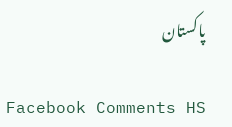پاکستان

Facebook Comments HS